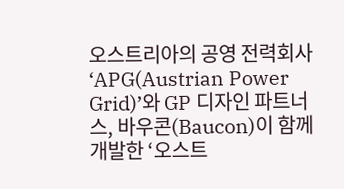오스트리아의 공영 전력회사 ‘APG(Austrian Power Grid)’와 GP 디자인 파트너스, 바우콘(Baucon)이 함께 개발한 ‘오스트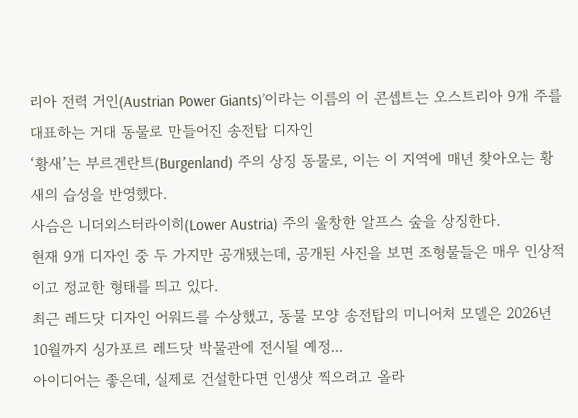리아 전력 거인(Austrian Power Giants)’이라는 이름의 이 콘셉트는 오스트리아 9개 주를 대표하는 거대 동물로 만들어진 송전탑 디자인
‘황새’는 부르겐란트(Burgenland) 주의 상징 동물로, 이는 이 지역에 매년 찾아오는 황새의 습성을 반영했다.
사슴은 니더외스터라이히(Lower Austria) 주의 울창한 알프스 숲을 상징한다.
현재 9개 디자인 중 두 가지만 공개됐는데, 공개된 사진을 보면 조형물들은 매우 인상적이고 정교한 형태를 띄고 있다.
최근 레드닷 디자인 어워드를 수상했고, 동물 모양 송전탑의 미니어처 모델은 2026년 10월까지 싱가포르 레드닷 박물관에 전시될 예정...
아이디어는 좋은데, 실제로 건설한다면 인생샷 찍으려고 올라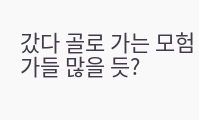갔다 골로 가는 모험가들 많을 듯?